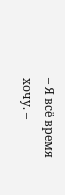– Я всё время хочу. –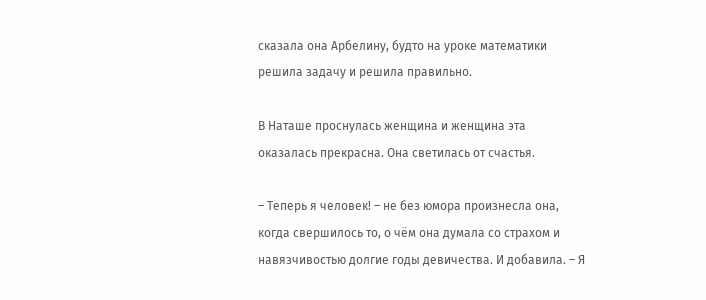сказала она Арбелину, будто на уроке математики решила задачу и решила правильно.

В Наташе проснулась женщина и женщина эта оказалась прекрасна. Она светилась от счастья.

– Теперь я человек! – не без юмора произнесла она, когда свершилось то, о чём она думала со страхом и навязчивостью долгие годы девичества. И добавила. – Я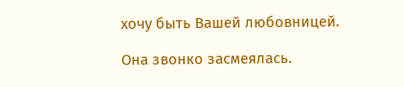хочу быть Вашей любовницей.

Она звонко засмеялась.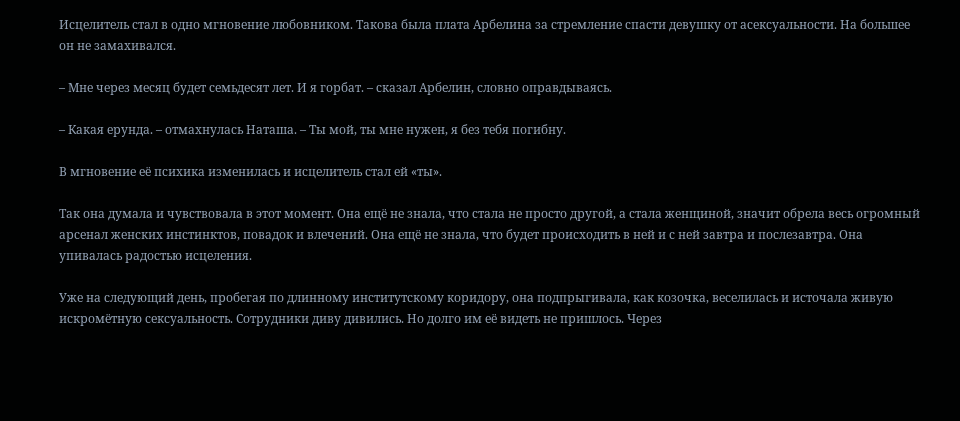Исцелитель стал в одно мгновение любовником. Такова была плата Арбелина за стремление спасти девушку от асексуальности. На большее он не замахивался.

– Мне через месяц будет семьдесят лет. И я горбат. – сказал Арбелин, словно оправдываясь.

– Какая ерунда. – отмахнулась Наташа. – Ты мой, ты мне нужен, я без тебя погибну.

В мгновение её психика изменилась и исцелитель стал ей «ты».

Так она думала и чувствовала в этот момент. Она ещё не знала, что стала не просто другой, а стала женщиной, значит обрела весь огромный арсенал женских инстинктов, повадок и влечений. Она ещё не знала, что будет происходить в ней и с ней завтра и послезавтра. Она упивалась радостью исцеления.

Уже на следующий день, пробегая по длинному институтскому коридору, она подпрыгивала, как козочка, веселилась и источала живую искромётную сексуальность. Сотрудники диву дивились. Но долго им её видеть не пришлось. Через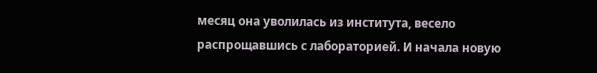месяц она уволилась из института, весело распрощавшись с лабораторией. И начала новую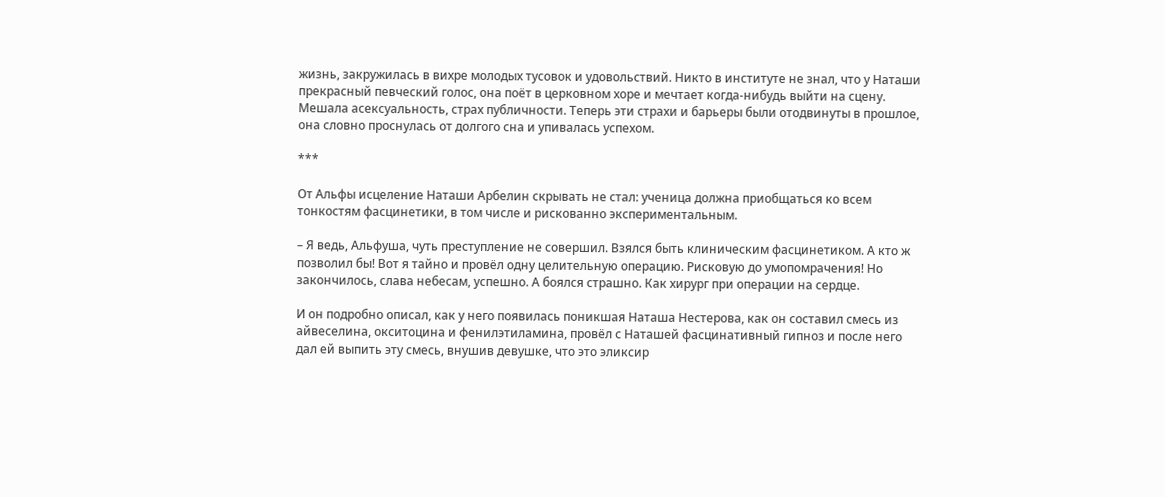жизнь, закружилась в вихре молодых тусовок и удовольствий. Никто в институте не знал, что у Наташи прекрасный певческий голос, она поёт в церковном хоре и мечтает когда-нибудь выйти на сцену. Мешала асексуальность, страх публичности. Теперь эти страхи и барьеры были отодвинуты в прошлое, она словно проснулась от долгого сна и упивалась успехом.

***

От Альфы исцеление Наташи Арбелин скрывать не стал: ученица должна приобщаться ко всем тонкостям фасцинетики, в том числе и рискованно экспериментальным.

– Я ведь, Альфуша, чуть преступление не совершил. Взялся быть клиническим фасцинетиком. А кто ж позволил бы! Вот я тайно и провёл одну целительную операцию. Рисковую до умопомрачения! Но закончилось, слава небесам, успешно. А боялся страшно. Как хирург при операции на сердце.

И он подробно описал, как у него появилась поникшая Наташа Нестерова, как он составил смесь из айвеселина, окситоцина и фенилэтиламина, провёл с Наташей фасцинативный гипноз и после него дал ей выпить эту смесь, внушив девушке, что это эликсир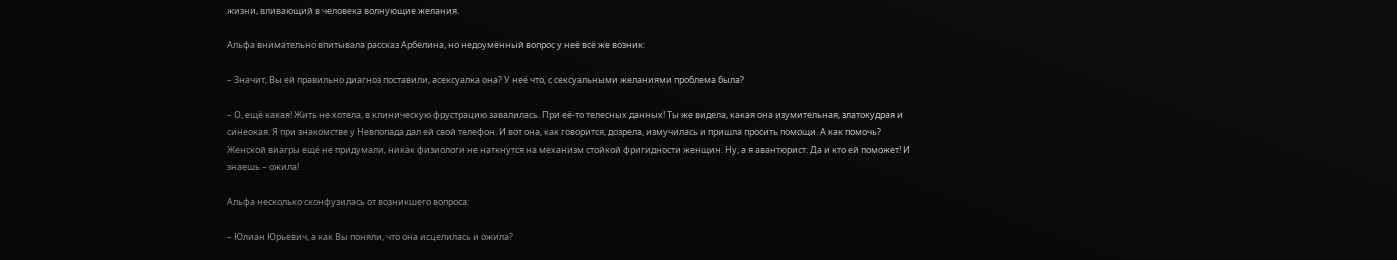жизни, вливающий в человека волнующие желания.

Альфа внимательно впитывала рассказ Арбелина, но недоумённый вопрос у неё всё же возник:

– Значит, Вы ей правильно диагноз поставили, асексуалка она? У неё что, с сексуальными желаниями проблема была?

– О, ещё какая! Жить не хотела, в клиническую фрустрацию завалилась. При её-то телесных данных! Ты же видела, какая она изумительная, златокудрая и синеокая. Я при знакомстве у Невпопада дал ей свой телефон. И вот она, как говорится, дозрела, измучилась и пришла просить помощи. А как помочь? Женской виагры ещё не придумали, никак физиологи не наткнутся на механизм стойкой фригидности женщин. Ну, а я авантюрист. Да и кто ей поможет! И знаешь – ожила!

Альфа несколько сконфузилась от возникшего вопроса:

– Юлиан Юрьевич, а как Вы поняли, что она исцелилась и ожила?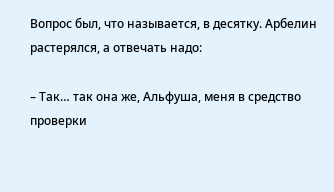Вопрос был, что называется, в десятку. Арбелин растерялся, а отвечать надо:

– Так… так она же, Альфуша, меня в средство проверки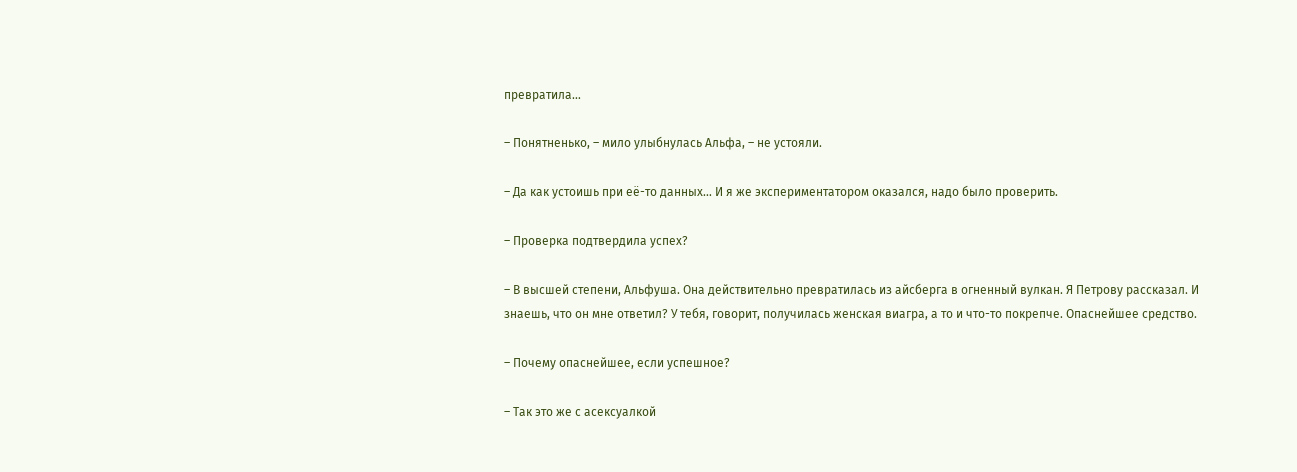превратила…

– Понятненько, – мило улыбнулась Альфа, – не устояли.

– Да как устоишь при её-то данных… И я же экспериментатором оказался, надо было проверить.

– Проверка подтвердила успех?

– В высшей степени, Альфуша. Она действительно превратилась из айсберга в огненный вулкан. Я Петрову рассказал. И знаешь, что он мне ответил? У тебя, говорит, получилась женская виагра, а то и что-то покрепче. Опаснейшее средство.

– Почему опаснейшее, если успешное?

– Так это же с асексуалкой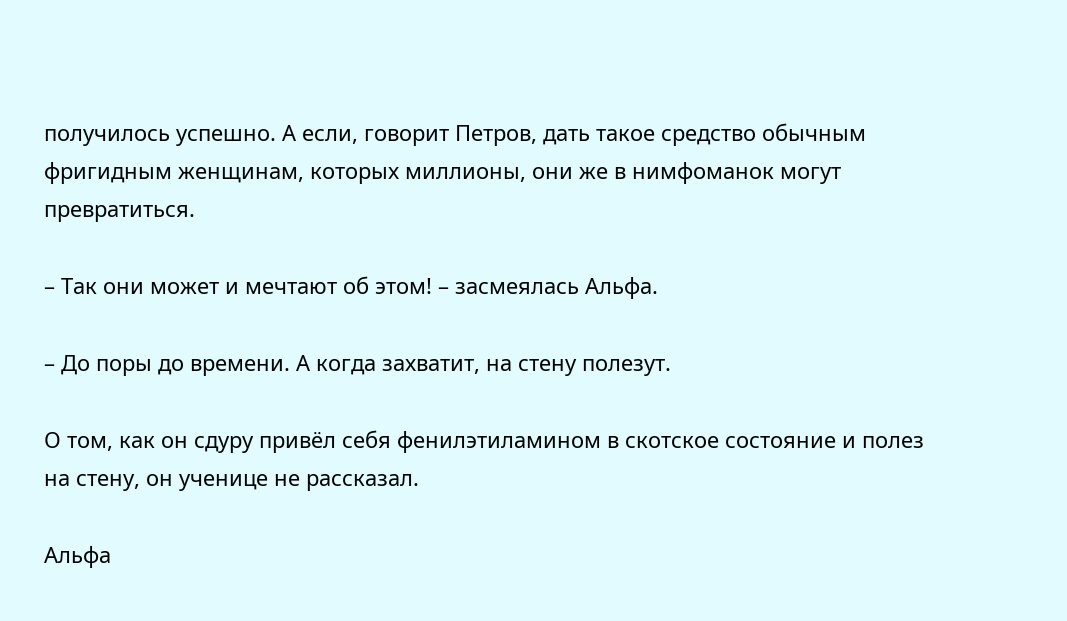получилось успешно. А если, говорит Петров, дать такое средство обычным фригидным женщинам, которых миллионы, они же в нимфоманок могут превратиться.

– Так они может и мечтают об этом! – засмеялась Альфа.

– До поры до времени. А когда захватит, на стену полезут.

О том, как он сдуру привёл себя фенилэтиламином в скотское состояние и полез на стену, он ученице не рассказал.

Альфа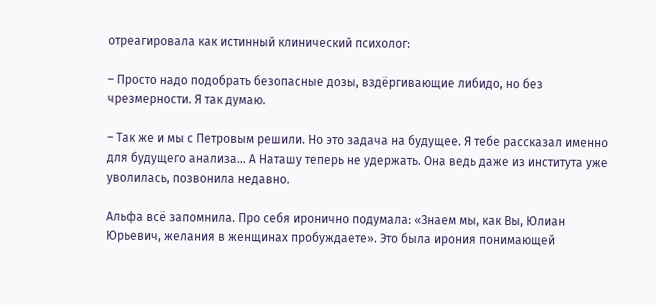отреагировала как истинный клинический психолог:

– Просто надо подобрать безопасные дозы, вздёргивающие либидо, но без чрезмерности. Я так думаю.

– Так же и мы с Петровым решили. Но это задача на будущее. Я тебе рассказал именно для будущего анализа… А Наташу теперь не удержать. Она ведь даже из института уже уволилась, позвонила недавно.

Альфа всё запомнила. Про себя иронично подумала: «Знаем мы, как Вы, Юлиан Юрьевич, желания в женщинах пробуждаете». Это была ирония понимающей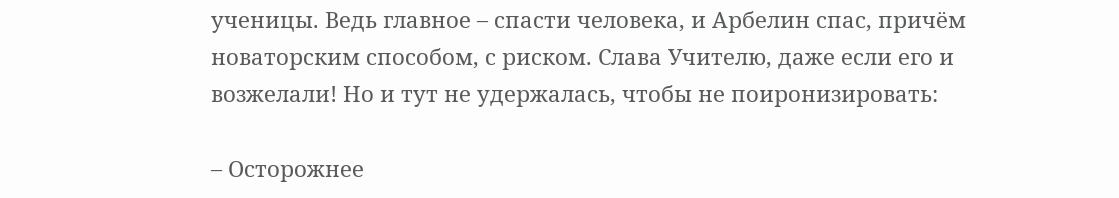ученицы. Ведь главное – спасти человека, и Арбелин спас, причём новаторским способом, с риском. Слава Учителю, даже если его и возжелали! Но и тут не удержалась, чтобы не поиронизировать:

– Осторожнее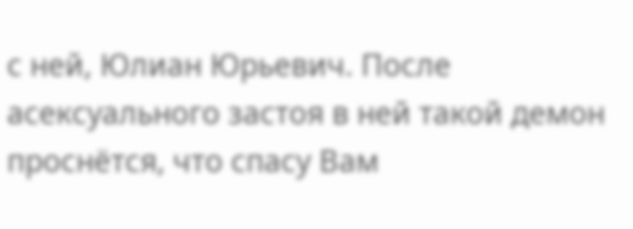с ней, Юлиан Юрьевич. После асексуального застоя в ней такой демон проснётся, что спасу Вам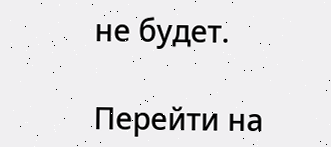не будет.

Перейти на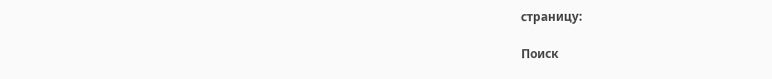страницу:

Поиск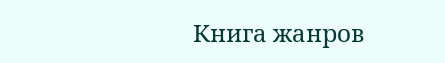Книга жанров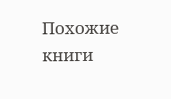Похожие книги